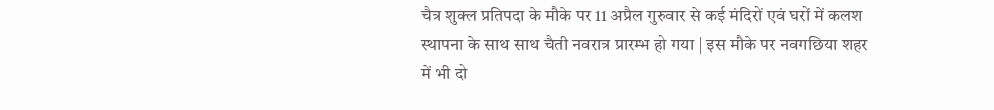चैत्र शुक्ल प्रतिपदा के मौके पर 11 अप्रैल गुरुवार से कई मंदिरों एवं घरों में कलश स्थापना के साथ साथ चैती नवरात्र प्रारम्भ हो गया | इस मौके पर नवगछिया शहर में भी दो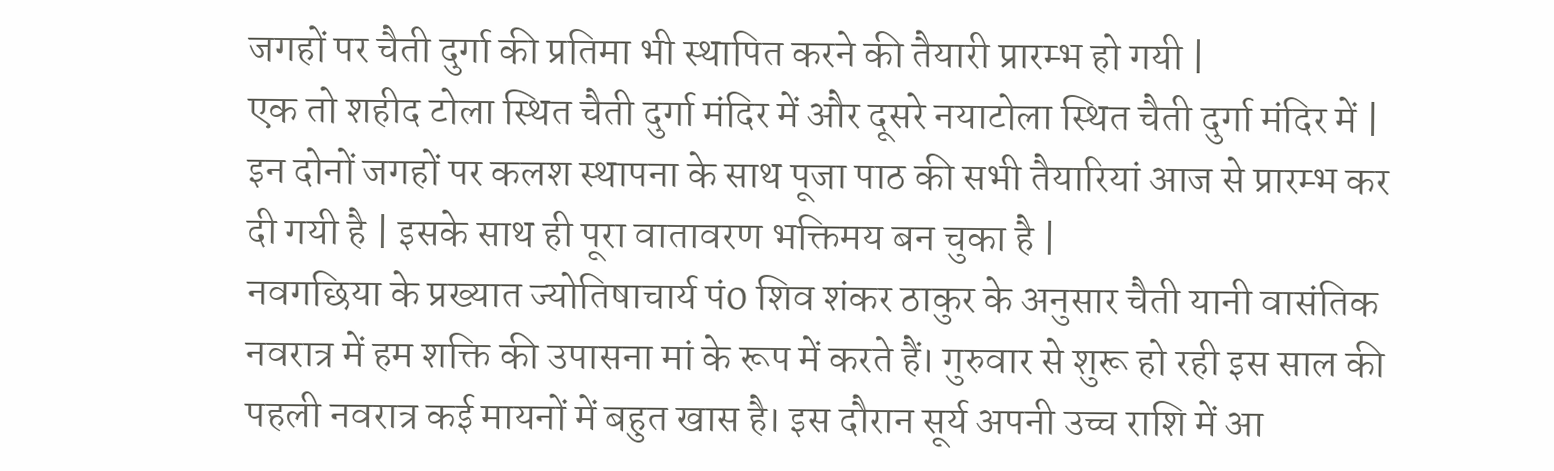जगहों पर चैती दुर्गा की प्रतिमा भी स्थापित करने की तैयारी प्रारम्भ हो गयी |
एक तो शहीद टोला स्थित चैती दुर्गा मंदिर में और दूसरे नयाटोला स्थित चैती दुर्गा मंदिर में | इन दोनों जगहों पर कलश स्थापना के साथ पूजा पाठ की सभी तैयारियां आज से प्रारम्भ कर दी गयी है | इसके साथ ही पूरा वातावरण भक्तिमय बन चुका है |
नवगछिया के प्रख्यात ज्योतिषाचार्य पं0 शिव शंकर ठाकुर के अनुसार चैती यानी वासंतिक नवरात्र में हम शक्ति की उपासना मां के रूप में करते हैं। गुरुवार से शुरू हो रही इस साल की पहली नवरात्र कई मायनों में बहुत खास है। इस दौरान सूर्य अपनी उच्च राशि में आ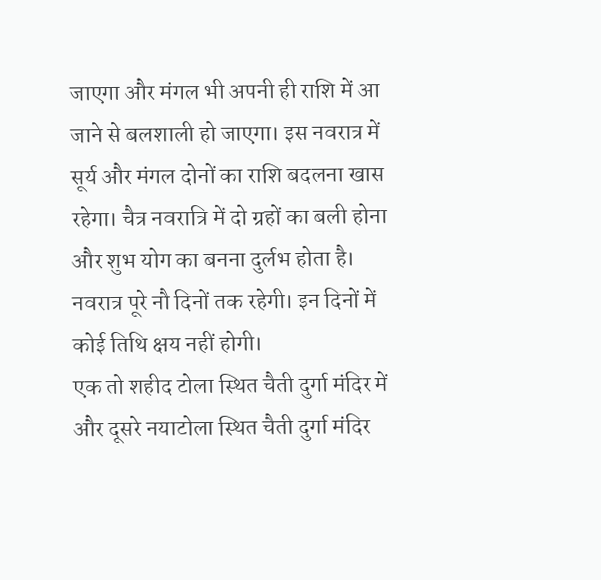जाएगा और मंगल भी अपनी ही राशि में आ जाने से बलशाली हो जाएगा। इस नवरात्र में सूर्य और मंगल दोनों का राशि बदलना खास रहेगा। चैत्र नवरात्रि में दो ग्रहों का बली होना और शुभ योग का बनना दुर्लभ होता है। नवरात्र पूरे नौ दिनों तक रहेगी। इन दिनों में कोई तिथि क्षय नहीं होगी।
एक तो शहीद टोला स्थित चैती दुर्गा मंदिर में और दूसरे नयाटोला स्थित चैती दुर्गा मंदिर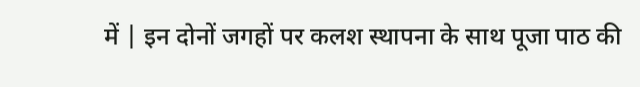में | इन दोनों जगहों पर कलश स्थापना के साथ पूजा पाठ की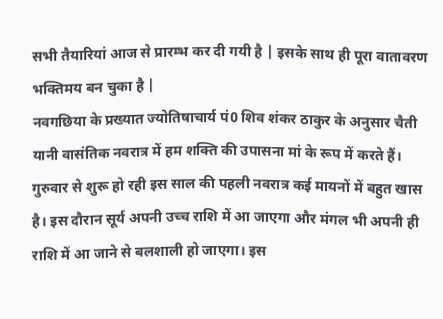सभी तैयारियां आज से प्रारम्भ कर दी गयी है | इसके साथ ही पूरा वातावरण भक्तिमय बन चुका है |
नवगछिया के प्रख्यात ज्योतिषाचार्य पं0 शिव शंकर ठाकुर के अनुसार चैती यानी वासंतिक नवरात्र में हम शक्ति की उपासना मां के रूप में करते हैं। गुरुवार से शुरू हो रही इस साल की पहली नवरात्र कई मायनों में बहुत खास है। इस दौरान सूर्य अपनी उच्च राशि में आ जाएगा और मंगल भी अपनी ही राशि में आ जाने से बलशाली हो जाएगा। इस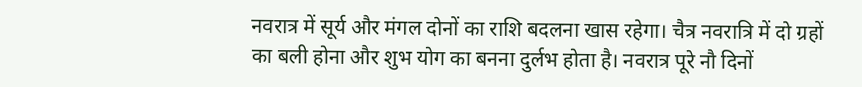नवरात्र में सूर्य और मंगल दोनों का राशि बदलना खास रहेगा। चैत्र नवरात्रि में दो ग्रहों का बली होना और शुभ योग का बनना दुर्लभ होता है। नवरात्र पूरे नौ दिनों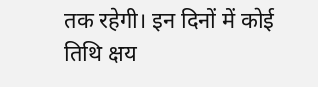तक रहेगी। इन दिनों में कोई तिथि क्षय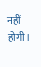नहीं होगी।